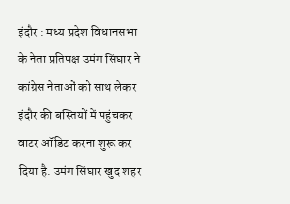इंदौर : मध्य प्रदेश विधानसभा के नेता प्रतिपक्ष उमंग सिंघार ने कांग्रेस नेताओं को साथ लेकर इंदौर की बस्तियों में पहुंचकर वाटर ऑडिट करना शुरू कर दिया है. उमंग सिंघार खुद शहर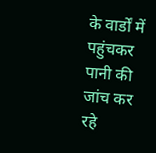के वार्डों में पहुंचकर पानी की जांच कर रहे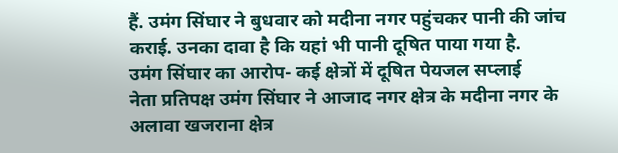हैं. उमंग सिंघार ने बुधवार को मदीना नगर पहुंचकर पानी की जांच कराई. उनका दावा है कि यहां भी पानी दूषित पाया गया है.
उमंग सिंघार का आरोप- कई क्षेत्रों में दूषित पेयजल सप्लाई
नेता प्रतिपक्ष उमंग सिंघार ने आजाद नगर क्षेत्र के मदीना नगर के अलावा खजराना क्षेत्र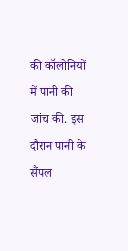की कॉलोनियों में पानी की जांच की. इस दौरान पानी के सैंपल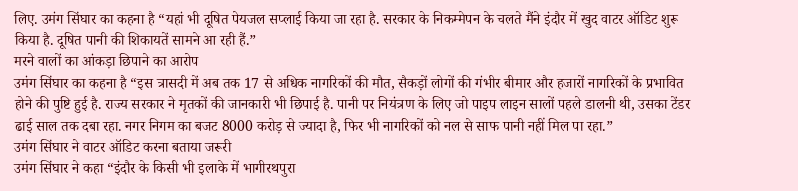लिए. उमंग सिंघार का कहना है “यहां भी दूषित पेयजल सप्लाई किया जा रहा है. सरकार के निकम्मेपन के चलते मैंने इंदौर में खुद वाटर ऑडिट शुरू किया है. दूषित पानी की शिकायतें सामने आ रही हैं.”
मरने वालों का आंकड़ा छिपाने का आरोप
उमंग सिंघार का कहना है “इस त्रासदी में अब तक 17 से अधिक नागरिकों की मौत, सैकड़ों लोगों की गंभीर बीमार और हजारों नागरिकों के प्रभावित होने की पुष्टि हुई है. राज्य सरकार ने मृतकों की जानकारी भी छिपाई है. पानी पर नियंत्रण के लिए जो पाइप लाइन सालों पहले डालनी थी, उसका टेंडर ढाई साल तक दबा रहा. नगर निगम का बजट 8000 करोड़ से ज्यादा है, फिर भी नागरिकों को नल से साफ पानी नहीं मिल पा रहा.”
उमंग सिंघार ने वाटर ऑडिट करना बताया जरूरी
उमंग सिंघार ने कहा “इंदौर के किसी भी इलाके में भागीरथपुरा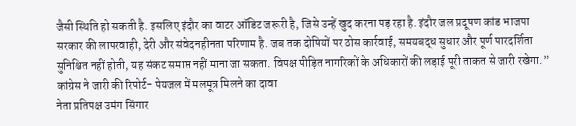जैसी स्थिति हो सकती है. इसलिए इंदौर का वाटर ऑडिट जरूरी है, जिसे उन्हें खुद करना पड़ रहा है. इंदौर जल प्रदूषण कांड भाजपा सरकार की लापरवाही, देरी और संवेदनहीनता परिणाम है. जब तक दोषियों पर ठोस कार्रवाई, समयबद्ध सुधार और पूर्ण पारदर्शिता सुनिश्चित नहीं होती, यह संकट समाप्त नहीं माना जा सकता. विपक्ष पीड़ित नागरिकों के अधिकारों की लड़ाई पूरी ताकत से जारी रखेगा.”
कांग्रेस ने जारी की रिपोर्ट- पेयजल में मलमूत्र मिलने का दावा
नेता प्रतिपक्ष उमंग सिंगार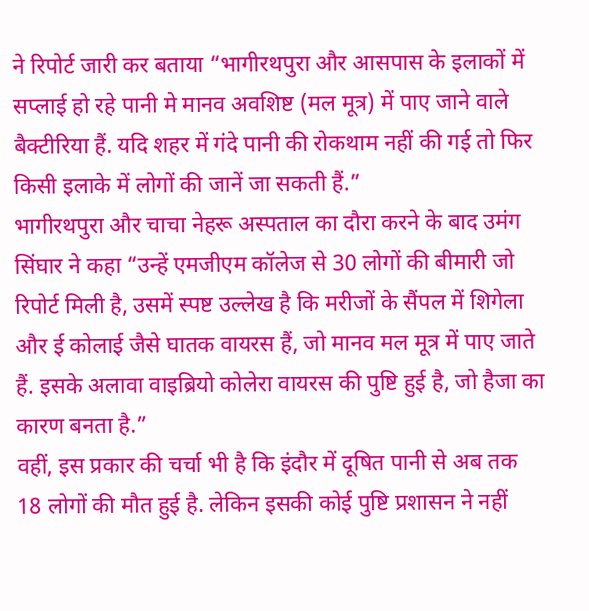ने रिपोर्ट जारी कर बताया “भागीरथपुरा और आसपास के इलाकों में सप्लाई हो रहे पानी मे मानव अवशिष्ट (मल मूत्र) में पाए जाने वाले बैक्टीरिया हैं. यदि शहर में गंदे पानी की रोकथाम नहीं की गई तो फिर किसी इलाके में लोगों की जानें जा सकती हैं.”
भागीरथपुरा और चाचा नेहरू अस्पताल का दौरा करने के बाद उमंग सिंघार ने कहा “उन्हें एमजीएम कॉलेज से 30 लोगों की बीमारी जो रिपोर्ट मिली है, उसमें स्पष्ट उल्लेख है कि मरीजों के सैंपल में शिगेला और ई कोलाई जैसे घातक वायरस हैं, जो मानव मल मूत्र में पाए जाते हैं. इसके अलावा वाइब्रियो कोलेरा वायरस की पुष्टि हुई है, जो हैजा का कारण बनता है.”
वहीं, इस प्रकार की चर्चा भी है कि इंदौर में दूषित पानी से अब तक 18 लोगों की मौत हुई है. लेकिन इसकी कोई पुष्टि प्रशासन ने नहीं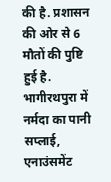की है. प्रशासन की ओर से 6 मौतों की पुष्टि हुई है.
भागीरथपुरा में नर्मदा का पानी सप्लाई, एनाउंसमेंट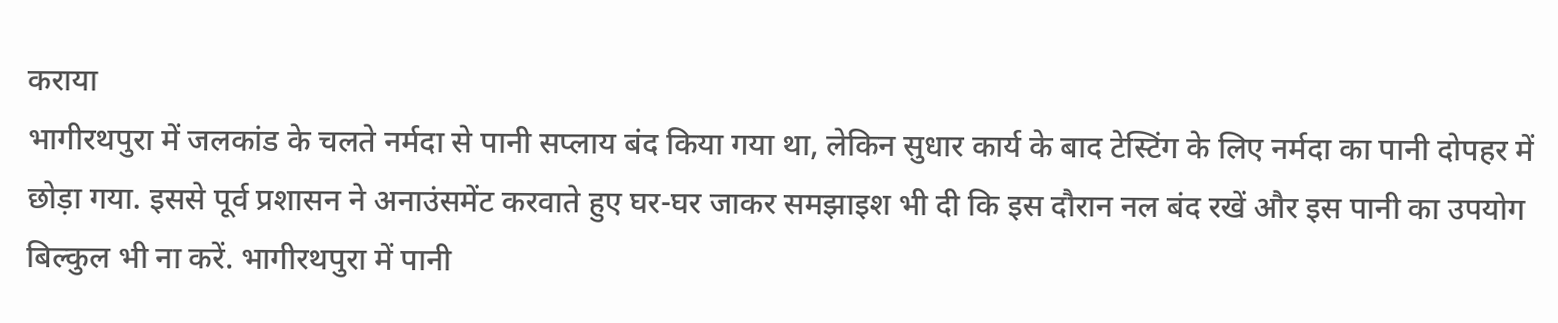कराया
भागीरथपुरा में जलकांड के चलते नर्मदा से पानी सप्लाय बंद किया गया था, लेकिन सुधार कार्य के बाद टेस्टिंग के लिए नर्मदा का पानी दोपहर में छोड़ा गया. इससे पूर्व प्रशासन ने अनाउंसमेंट करवाते हुए घर-घर जाकर समझाइश भी दी कि इस दौरान नल बंद रखें और इस पानी का उपयोग बिल्कुल भी ना करें. भागीरथपुरा में पानी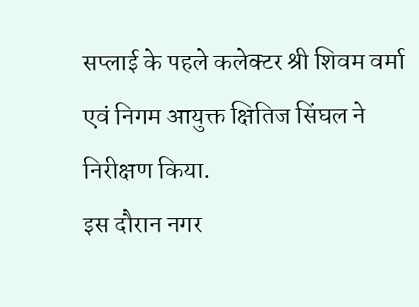सप्लाई के पहले कलेक्टर श्री शिवम वर्मा एवं निगम आयुक्त क्षितिज सिंघल ने निरीक्षण किया.
इस दौरान नगर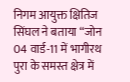निगम आयुक्त क्षितिज सिंघल ने बताया “जोन 04 वार्ड-11 में भागीरथ पुरा के समस्त क्षेत्र में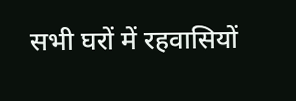सभी घरों में रहवासियों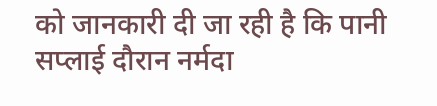को जानकारी दी जा रही है कि पानी सप्लाई दौरान नर्मदा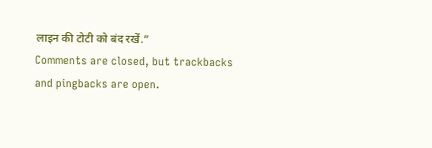लाइन की टोटी को बंद रखें.”
Comments are closed, but trackbacks and pingbacks are open.